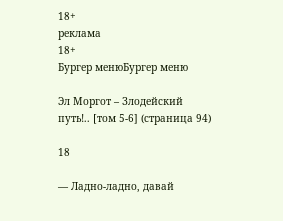18+
реклама
18+
Бургер менюБургер меню

Эл Моргот – Злодейский путь!.. [том 5-6] (страница 94)

18

— Ладно-ладно, давай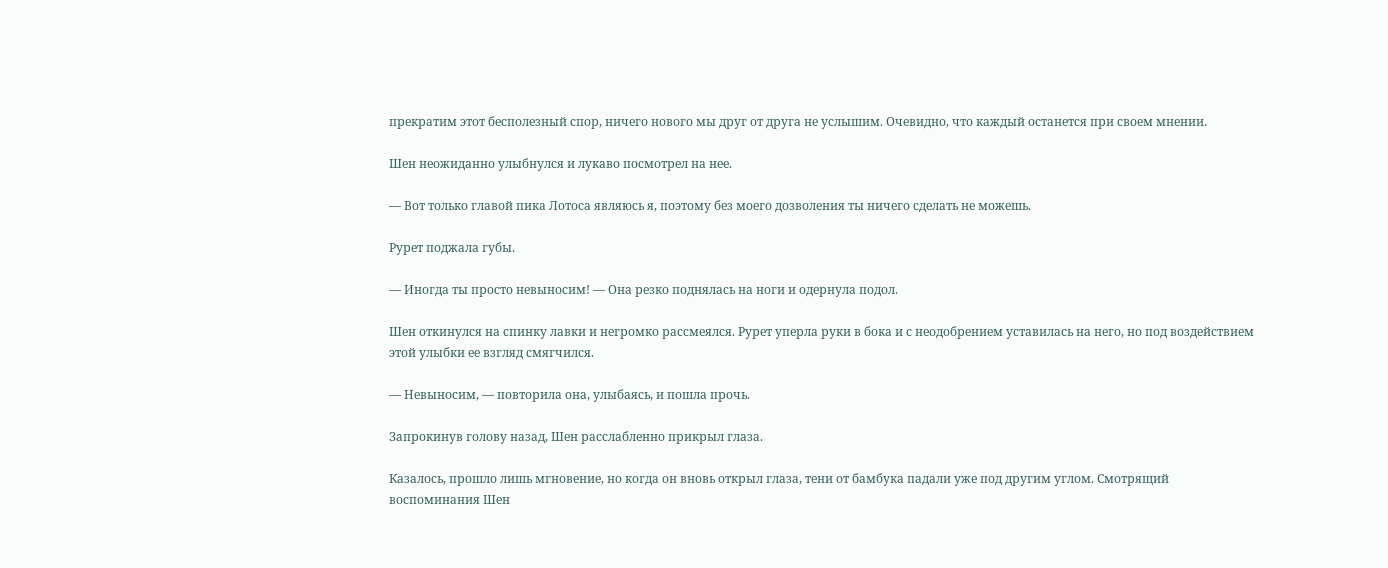прекратим этот бесполезный спор, ничего нового мы друг от друга не услышим. Очевидно, что каждый останется при своем мнении.

Шен неожиданно улыбнулся и лукаво посмотрел на нее.

— Вот только главой пика Лотоса являюсь я, поэтому без моего дозволения ты ничего сделать не можешь.

Рурет поджала губы.

— Иногда ты просто невыносим! — Она резко поднялась на ноги и одернула подол.

Шен откинулся на спинку лавки и негромко рассмеялся. Рурет уперла руки в бока и с неодобрением уставилась на него, но под воздействием этой улыбки ее взгляд смягчился.

— Невыносим, — повторила она, улыбаясь, и пошла прочь.

Запрокинув голову назад, Шен расслабленно прикрыл глаза.

Казалось, прошло лишь мгновение, но когда он вновь открыл глаза, тени от бамбука падали уже под другим углом. Смотрящий воспоминания Шен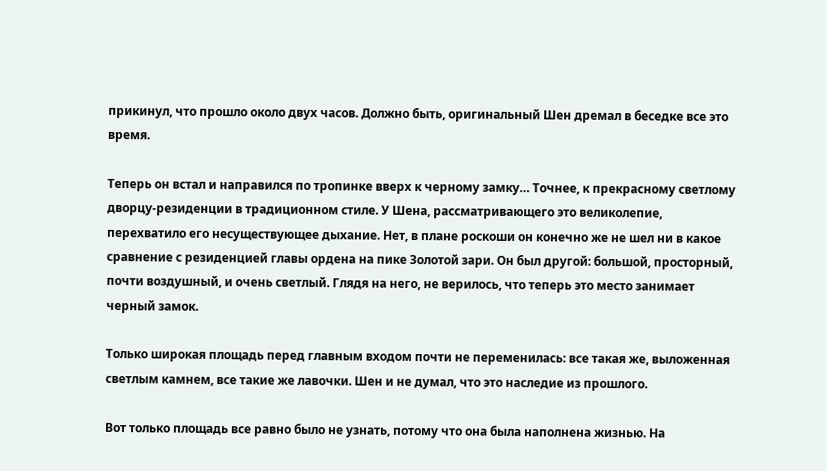прикинул, что прошло около двух часов. Должно быть, оригинальный Шен дремал в беседке все это время.

Теперь он встал и направился по тропинке вверх к черному замку… Точнее, к прекрасному светлому дворцу-резиденции в традиционном стиле. У Шена, рассматривающего это великолепие, перехватило его несуществующее дыхание. Нет, в плане роскоши он конечно же не шел ни в какое сравнение с резиденцией главы ордена на пике Золотой зари. Он был другой: большой, просторный, почти воздушный, и очень светлый. Глядя на него, не верилось, что теперь это место занимает черный замок.

Только широкая площадь перед главным входом почти не переменилась: все такая же, выложенная светлым камнем, все такие же лавочки. Шен и не думал, что это наследие из прошлого.

Вот только площадь все равно было не узнать, потому что она была наполнена жизнью. На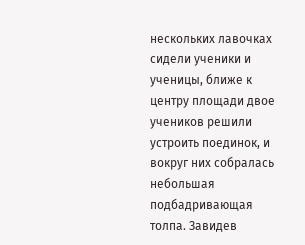нескольких лавочках сидели ученики и ученицы, ближе к центру площади двое учеников решили устроить поединок, и вокруг них собралась небольшая подбадривающая толпа. Завидев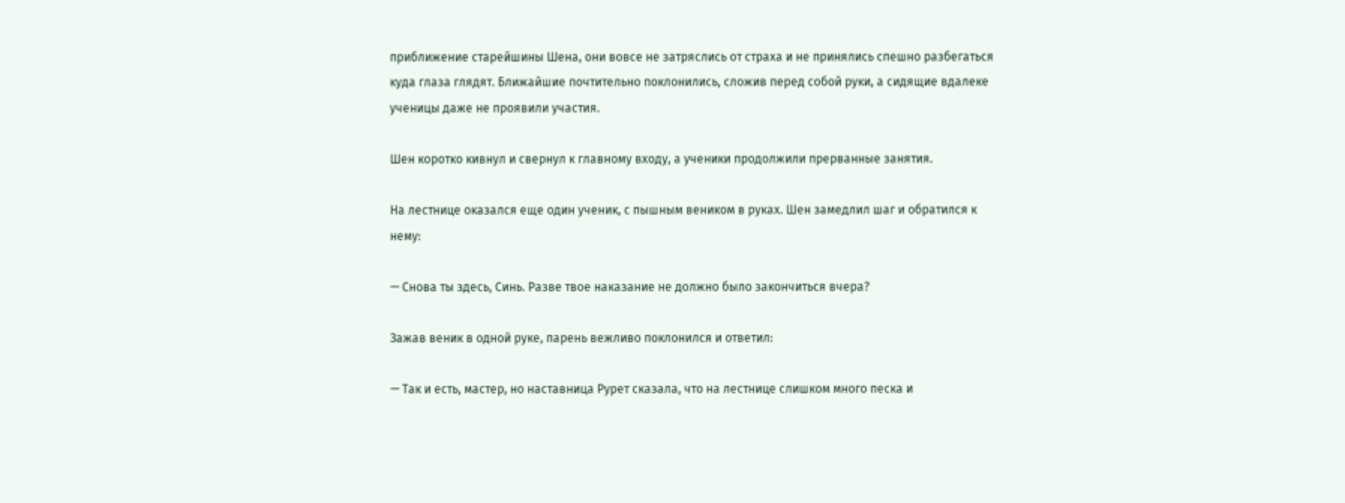приближение старейшины Шена, они вовсе не затряслись от страха и не принялись спешно разбегаться куда глаза глядят. Ближайшие почтительно поклонились, сложив перед собой руки, а сидящие вдалеке ученицы даже не проявили участия.

Шен коротко кивнул и свернул к главному входу, а ученики продолжили прерванные занятия.

На лестнице оказался еще один ученик, с пышным веником в руках. Шен замедлил шаг и обратился к нему:

— Снова ты здесь, Синь. Разве твое наказание не должно было закончиться вчера?

Зажав веник в одной руке, парень вежливо поклонился и ответил:

— Так и есть, мастер, но наставница Рурет сказала, что на лестнице слишком много песка и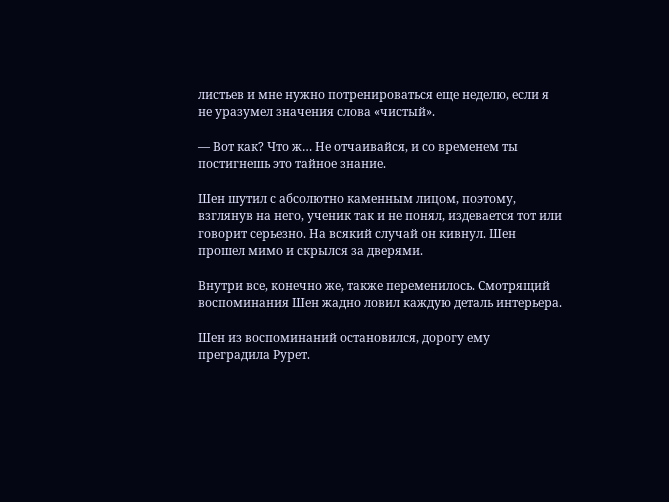листьев и мне нужно потренироваться еще неделю, если я не уразумел значения слова «чистый».

— Вот как? Что ж… Не отчаивайся, и со временем ты постигнешь это тайное знание.

Шен шутил с абсолютно каменным лицом, поэтому, взглянув на него, ученик так и не понял, издевается тот или говорит серьезно. На всякий случай он кивнул. Шен прошел мимо и скрылся за дверями.

Внутри все, конечно же, также переменилось. Смотрящий воспоминания Шен жадно ловил каждую деталь интерьера.

Шен из воспоминаний остановился, дорогу ему преградила Рурет.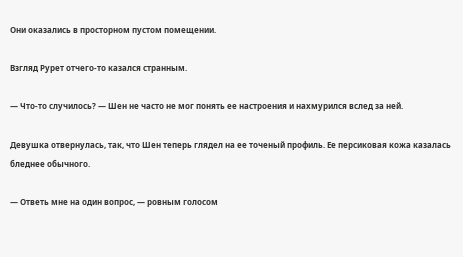Они оказались в просторном пустом помещении.

Взгляд Рурет отчего-то казался странным.

— Что-то случилось? — Шен не часто не мог понять ее настроения и нахмурился вслед за ней.

Девушка отвернулась, так, что Шен теперь глядел на ее точеный профиль. Ее персиковая кожа казалась бледнее обычного.

— Ответь мне на один вопрос, — ровным голосом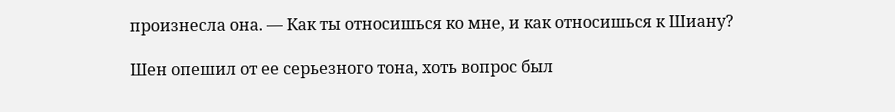произнесла она. — Как ты относишься ко мне, и как относишься к Шиану?

Шен опешил от ее серьезного тона, хоть вопрос был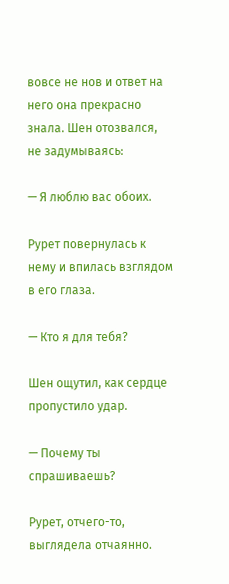вовсе не нов и ответ на него она прекрасно знала. Шен отозвался, не задумываясь:

— Я люблю вас обоих.

Рурет повернулась к нему и впилась взглядом в его глаза.

— Кто я для тебя?

Шен ощутил, как сердце пропустило удар.

— Почему ты спрашиваешь?

Рурет, отчего-то, выглядела отчаянно.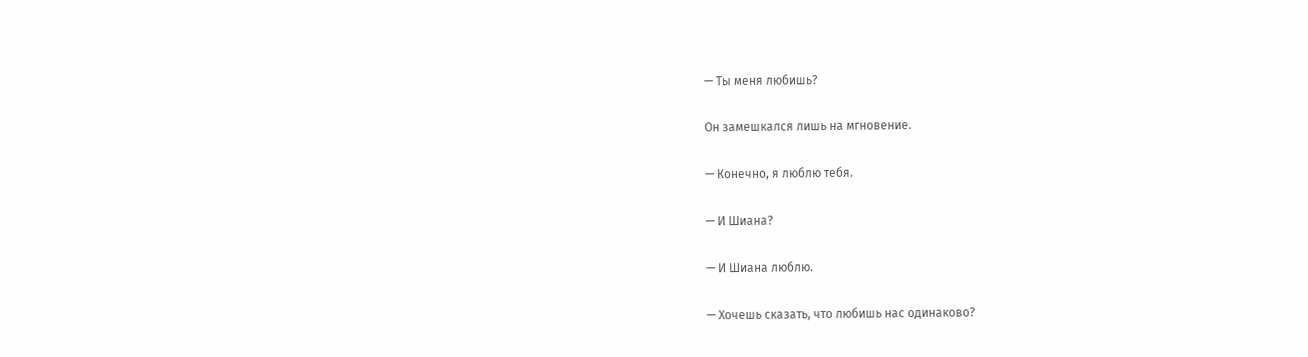— Ты меня любишь?

Он замешкался лишь на мгновение.

— Конечно, я люблю тебя.

— И Шиана?

— И Шиана люблю.

— Хочешь сказать, что любишь нас одинаково?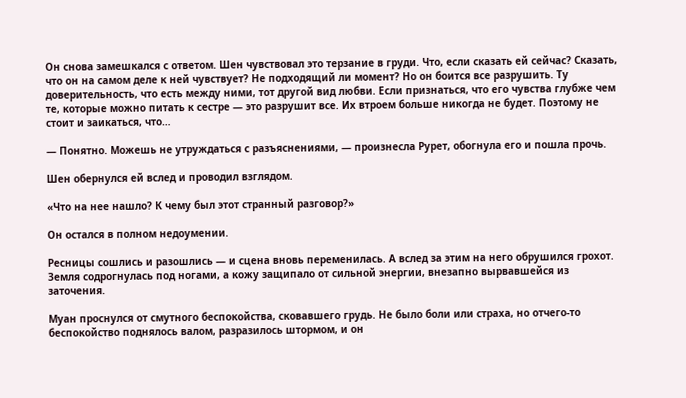Он снова замешкался с ответом. Шен чувствовал это терзание в груди. Что, если сказать ей сейчас? Сказать, что он на самом деле к ней чувствует? Не подходящий ли момент? Но он боится все разрушить. Ту доверительность, что есть между ними, тот другой вид любви. Если признаться, что его чувства глубже чем те, которые можно питать к сестре — это разрушит все. Их втроем больше никогда не будет. Поэтому не стоит и заикаться, что…

— Понятно. Можешь не утруждаться с разъяснениями, — произнесла Рурет, обогнула его и пошла прочь.

Шен обернулся ей вслед и проводил взглядом.

«Что на нее нашло? К чему был этот странный разговор?»

Он остался в полном недоумении.

Ресницы сошлись и разошлись — и сцена вновь переменилась. А вслед за этим на него обрушился грохот. Земля содрогнулась под ногами, а кожу защипало от сильной энергии, внезапно вырвавшейся из заточения.

Муан проснулся от смутного беспокойства, сковавшего грудь. Не было боли или страха, но отчего-то беспокойство поднялось валом, разразилось штормом, и он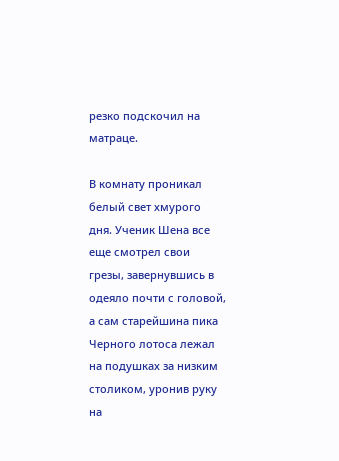резко подскочил на матраце.

В комнату проникал белый свет хмурого дня. Ученик Шена все еще смотрел свои грезы, завернувшись в одеяло почти с головой, а сам старейшина пика Черного лотоса лежал на подушках за низким столиком, уронив руку на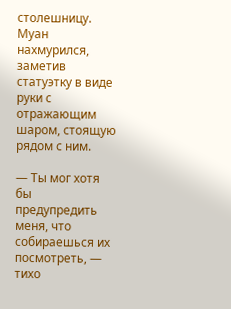столешницу. Муан нахмурился, заметив статуэтку в виде руки с отражающим шаром, стоящую рядом с ним.

— Ты мог хотя бы предупредить меня, что собираешься их посмотреть, — тихо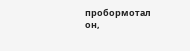пробормотал он,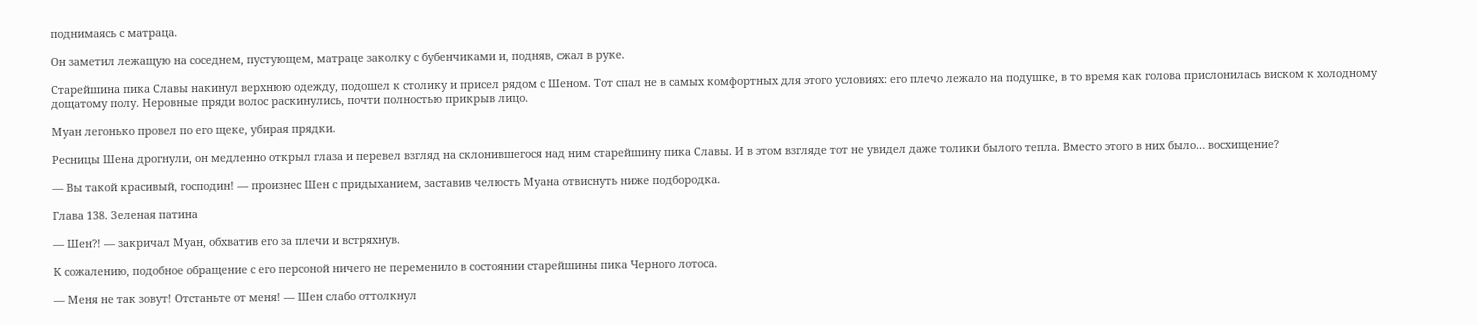поднимаясь с матраца.

Он заметил лежащую на соседнем, пустующем, матраце заколку с бубенчиками и, подняв, сжал в руке.

Старейшина пика Славы накинул верхнюю одежду, подошел к столику и присел рядом с Шеном. Тот спал не в самых комфортных для этого условиях: его плечо лежало на подушке, в то время как голова прислонилась виском к холодному дощатому полу. Неровные пряди волос раскинулись, почти полностью прикрыв лицо.

Муан легонько провел по его щеке, убирая прядки.

Ресницы Шена дрогнули, он медленно открыл глаза и перевел взгляд на склонившегося над ним старейшину пика Славы. И в этом взгляде тот не увидел даже толики былого тепла. Вместо этого в них было… восхищение?

— Вы такой красивый, господин! — произнес Шен с придыханием, заставив челюсть Муана отвиснуть ниже подбородка.

Глава 138. Зеленая патина

— Шен?! — закричал Муан, обхватив его за плечи и встряхнув.

К сожалению, подобное обращение с его персоной ничего не переменило в состоянии старейшины пика Черного лотоса.

— Меня не так зовут! Отстаньте от меня! — Шен слабо оттолкнул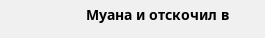Муана и отскочил в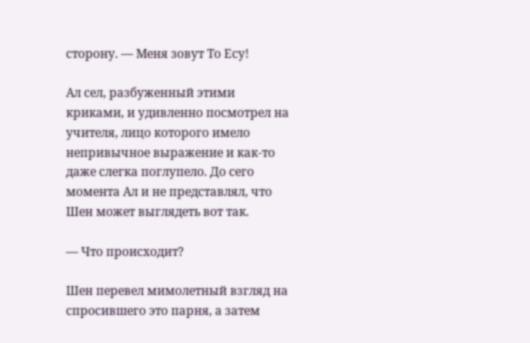сторону. — Меня зовут То Есу!

Ал сел, разбуженный этими криками, и удивленно посмотрел на учителя, лицо которого имело непривычное выражение и как-то даже слегка поглупело. До сего момента Ал и не представлял, что Шен может выглядеть вот так.

— Что происходит?

Шен перевел мимолетный взгляд на спросившего это парня, а затем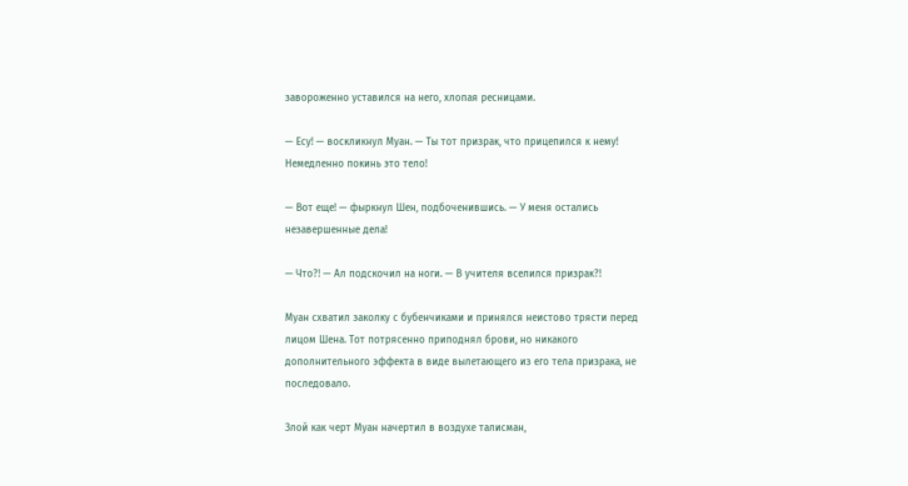завороженно уставился на него, хлопая ресницами.

— Есу! — воскликнул Муан. — Ты тот призрак, что прицепился к нему! Немедленно покинь это тело!

— Вот еще! — фыркнул Шен, подбоченившись. — У меня остались незавершенные дела!

— Что?! — Ал подскочил на ноги. — В учителя вселился призрак?!

Муан схватил заколку с бубенчиками и принялся неистово трясти перед лицом Шена. Тот потрясенно приподнял брови, но никакого дополнительного эффекта в виде вылетающего из его тела призрака, не последовало.

Злой как черт Муан начертил в воздухе талисман,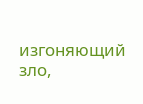изгоняющий зло,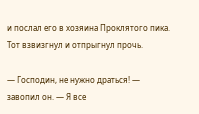и послал его в хозяина Проклятого пика. Тот взвизгнул и отпрыгнул прочь.

— Господин, не нужно драться! — завопил он. — Я все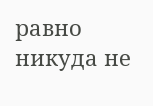равно никуда не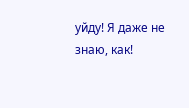уйду! Я даже не знаю, как!